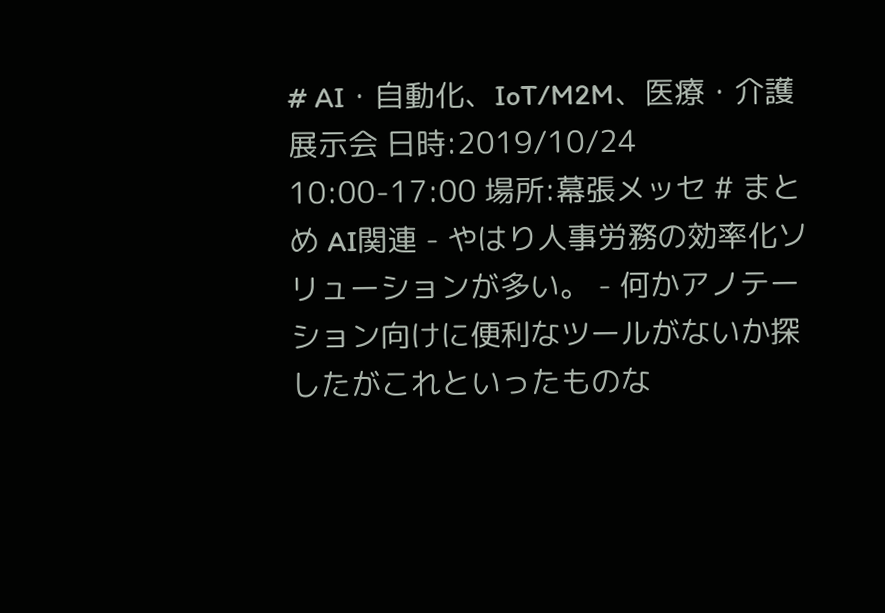# AI・自動化、IoT/M2M、医療・介護 展示会 日時:2019/10/24 10:00-17:00 場所:幕張メッセ # まとめ AI関連 - やはり人事労務の効率化ソリューションが多い。 - 何かアノテーション向けに便利なツールがないか探したがこれといったものな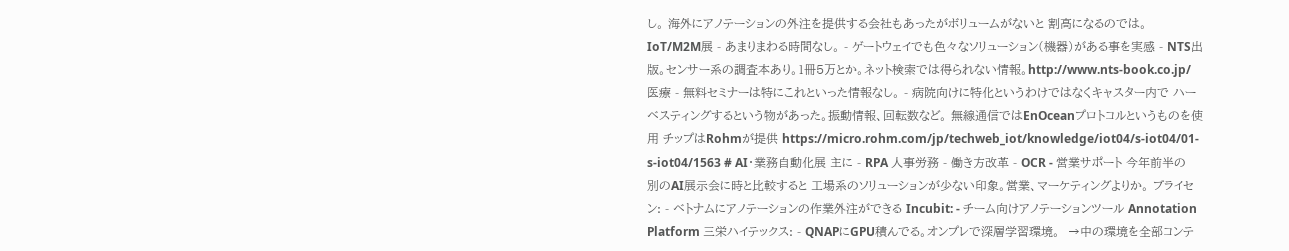し。 海外にアノテーションの外注を提供する会社もあったがボリュームがないと 割高になるのでは。 IoT/M2M展 - あまりまわる時間なし。 - ゲートウェイでも色々なソリューション(機器)がある事を実感 - NTS出版。センサー系の調査本あり。1冊5万とか。ネット検索では得られない情報。http://www.nts-book.co.jp/ 医療 - 無料セミナーは特にこれといった情報なし。 - 病院向けに特化というわけではなくキャスター内で ハーベスティングするという物があった。振動情報、回転数など。 無線通信ではEnOceanプロトコルというものを使用 チップはRohmが提供 https://micro.rohm.com/jp/techweb_iot/knowledge/iot04/s-iot04/01-s-iot04/1563 # AI・業務自動化展 主に - RPA 人事労務 - 働き方改革 - OCR - 営業サポート 今年前半の別のAI展示会に時と比較すると 工場系のソリューションが少ない印象。営業、マーケティングよりか。 ブライセン: - ベトナムにアノテーションの作業外注ができる Incubit: - チーム向けアノテーションツール Annotation Platform 三栄ハイテックス: - QNAPにGPU積んでる。オンプレで深層学習環境。  →中の環境を全部コンテ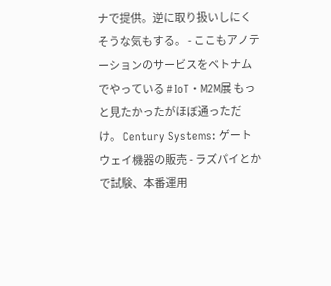ナで提供。逆に取り扱いしにくそうな気もする。 - ここもアノテーションのサービスをベトナムでやっている # IoT・M2M展 もっと見たかったがほぼ通っただけ。 Century Systems: ゲートウェイ機器の販売 - ラズパイとかで試験、本番運用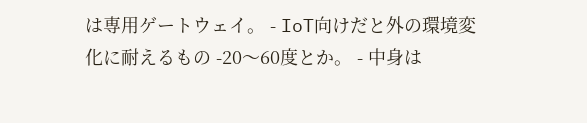は専用ゲートウェイ。 - IoT向けだと外の環境変化に耐えるもの -20〜60度とか。 - 中身は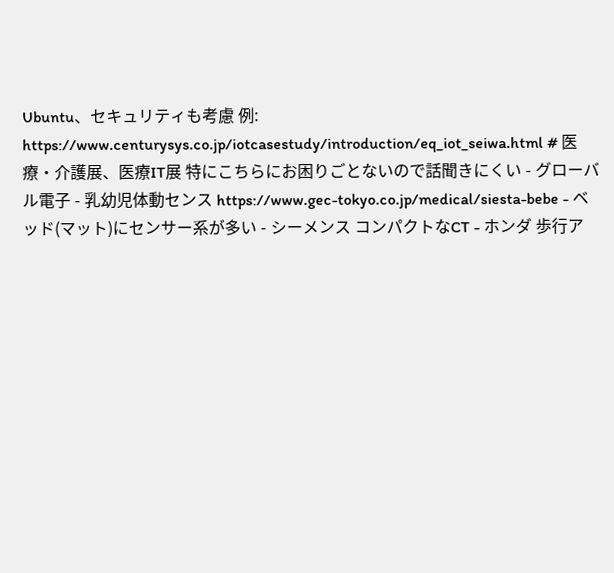Ubuntu、セキュリティも考慮 例: https://www.centurysys.co.jp/iotcasestudy/introduction/eq_iot_seiwa.html # 医療・介護展、医療IT展 特にこちらにお困りごとないので話聞きにくい - グローバル電子 - 乳幼児体動センス https://www.gec-tokyo.co.jp/medical/siesta-bebe - ベッド(マット)にセンサー系が多い - シーメンス コンパクトなCT - ホンダ 歩行ア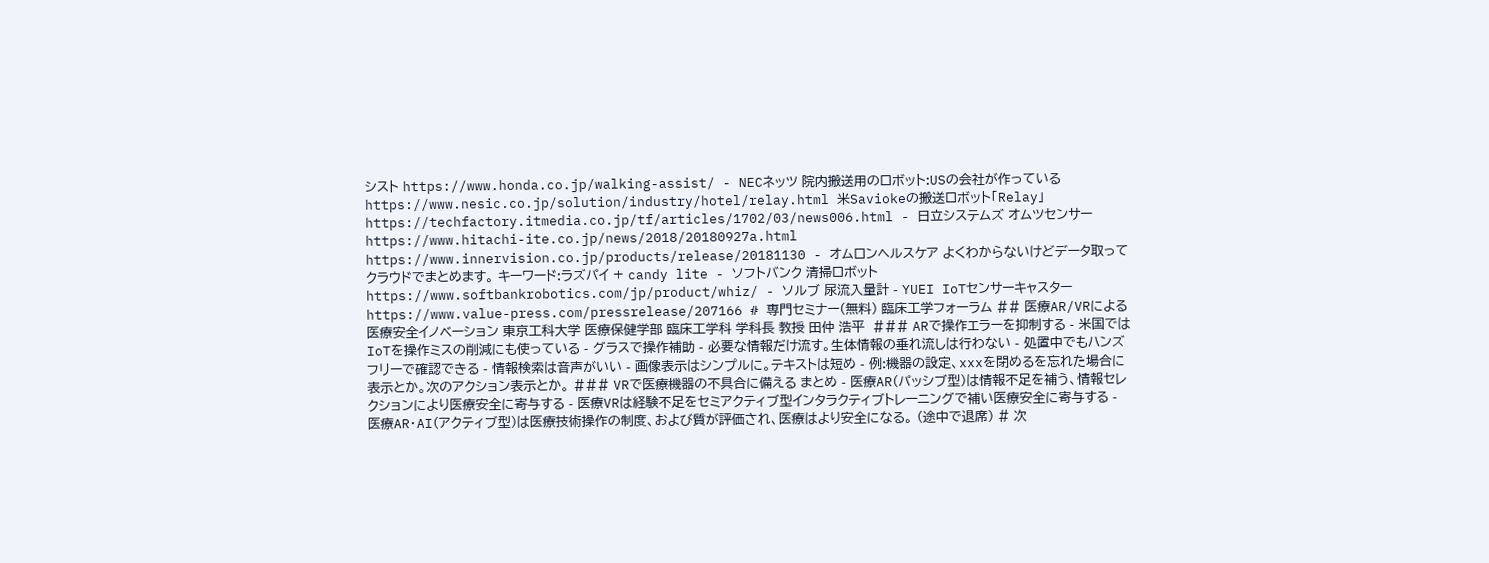シスト https://www.honda.co.jp/walking-assist/ - NECネッツ 院内搬送用のロボット:USの会社が作っている   https://www.nesic.co.jp/solution/industry/hotel/relay.html 米Saviokeの搬送ロボット「Relay」 https://techfactory.itmedia.co.jp/tf/articles/1702/03/news006.html - 日立システムズ オムツセンサー https://www.hitachi-ite.co.jp/news/2018/20180927a.html https://www.innervision.co.jp/products/release/20181130 - オムロンヘルスケア よくわからないけどデータ取ってクラウドでまとめます。 キーワード:ラズパイ + candy lite - ソフトバンク 清掃ロボット https://www.softbankrobotics.com/jp/product/whiz/ - ソルブ 尿流入量計 - YUEI IoTセンサーキャスター https://www.value-press.com/pressrelease/207166 # 専門セミナー(無料) 臨床工学フォーラム ## 医療AR/VRによる医療安全イノベーション 東京工科大学 医療保健学部 臨床工学科 学科長 教授 田仲 浩平  ### ARで操作エラーを抑制する - 米国ではIoTを操作ミスの削減にも使っている - グラスで操作補助 - 必要な情報だけ流す。生体情報の垂れ流しは行わない - 処置中でもハンズフリーで確認できる - 情報検索は音声がいい - 画像表示はシンプルに。テキストは短め - 例:機器の設定、xxxを閉めるを忘れた場合に表示とか。次のアクション表示とか。 ### VRで医療機器の不具合に備える まとめ - 医療AR(パッシブ型)は情報不足を補う、情報セレクションにより医療安全に寄与する - 医療VRは経験不足をセミアクティブ型インタラクティブトレーニングで補い医療安全に寄与する - 医療AR・AI(アクティブ型)は医療技術操作の制度、および質が評価され、医療はより安全になる。 (途中で退席) # 次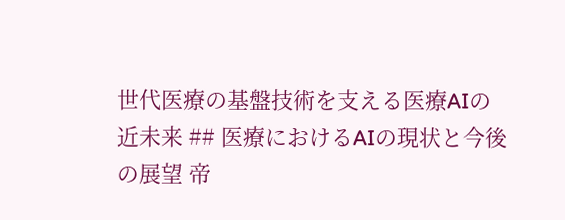世代医療の基盤技術を支える医療AIの近未来 ## 医療におけるAIの現状と今後の展望 帝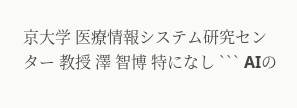京大学 医療情報システム研究センター 教授 澤 智博 特になし ``` AIの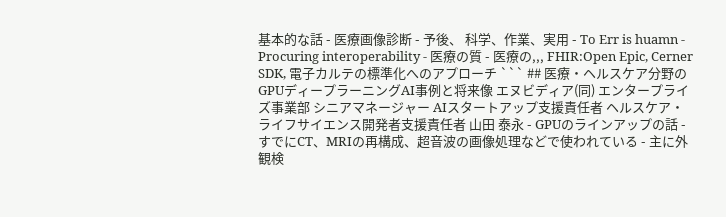基本的な話 - 医療画像診断 - 予後、 科学、作業、実用 - To Err is huamn - Procuring interoperability - 医療の質 - 医療の,,, FHIR:Open Epic, Cerner SDK, 電子カルテの標準化へのアプローチ ``` ## 医療・ヘルスケア分野のGPUディープラーニングAI事例と将来像 エヌビディア(同) エンタープライズ事業部 シニアマネージャー AIスタートアップ支援責任者 ヘルスケア・ライフサイエンス開発者支援責任者 山田 泰永 - GPUのラインアップの話 - すでにCT、MRIの再構成、超音波の画像処理などで使われている - 主に外観検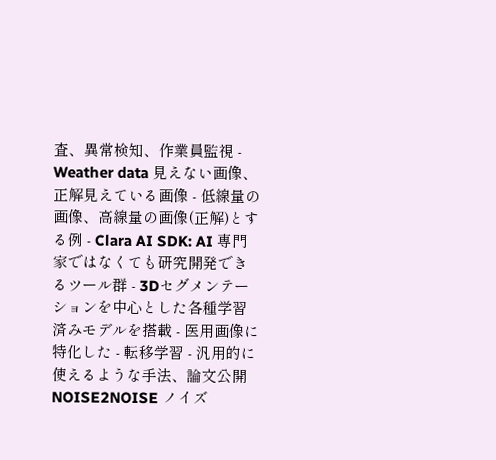査、異常検知、作業員監視 - Weather data 見えない画像、正解見えている画像 - 低線量の画像、高線量の画像(正解)とする例 - Clara AI SDK: AI 専門家ではなくても研究開発できるツール群 - 3Dセグメンテーションを中心とした各種学習済みモデルを搭載 - 医用画像に特化した - 転移学習 - 汎用的に使えるような手法、論文公開 NOISE2NOISE ノイズ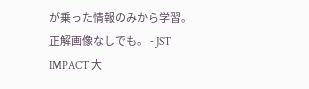が乗った情報のみから学習。正解画像なしでも。 - JST IMPACT 大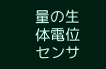量の生体電位センサ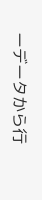ーデータから行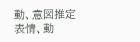動、意図推定 表情、動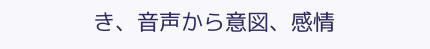き、音声から意図、感情